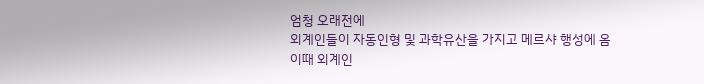엄청 오래전에
외계인들이 자동인형 및 과학유산을 가지고 메르샤 행성에 옴
이때 외계인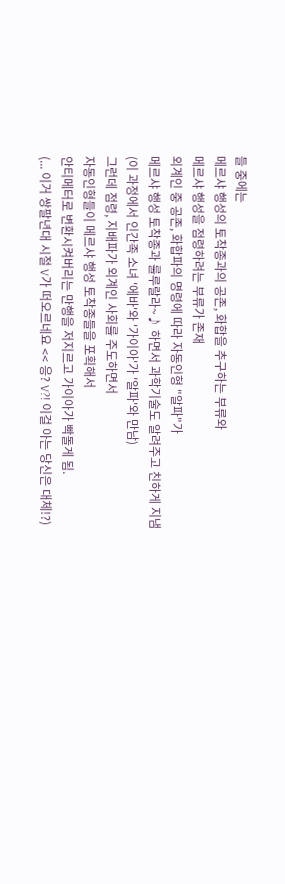들 중에는
메르샤 행성의 토착종과의 공존, 화합을 추구하는 부류와
메르샤 행성을 점령하려는 부류가 존재
외계인 중 공존, 화합파의 명령에 따라 자동인형 "알파"가
메르샤 행성 토착종과 룰루랄라~♪ 하면서 과학기술도 알려주고 친하게 지냄
(이 과정에서 인간족 소녀 '에바'와 '가이아'가 '알파'와 만남)
그런데 점령, 지배파가 외계인 사회를 주도하면서
자동인형들이 메르샤 행성 토착종들을 포획해서
안티메터로 변환시켜버리는 만행을 저지르고 가이아가 빡돌게 됨.
(... 이거 쌍팔년대 시절 V가 떠오르네요 << 응? V?! 이걸 아는 당신은 대체!?)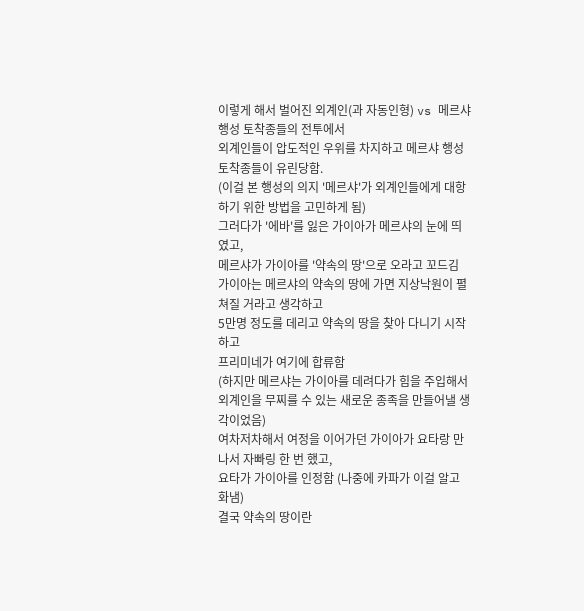이렇게 해서 벌어진 외계인(과 자동인형) vs 메르샤 행성 토착종들의 전투에서
외계인들이 압도적인 우위를 차지하고 메르샤 행성 토착종들이 유린당함.
(이걸 본 행성의 의지 '메르샤'가 외계인들에게 대항하기 위한 방법을 고민하게 됨)
그러다가 '에바'를 잃은 가이아가 메르샤의 눈에 띄였고,
메르샤가 가이아를 '약속의 땅'으로 오라고 꼬드김
가이아는 메르샤의 약속의 땅에 가면 지상낙원이 펼쳐질 거라고 생각하고
5만명 정도를 데리고 약속의 땅을 찾아 다니기 시작하고
프리미네가 여기에 합류함
(하지만 메르샤는 가이아를 데려다가 힘을 주입해서
외계인을 무찌를 수 있는 새로운 종족을 만들어낼 생각이었음)
여차저차해서 여정을 이어가던 가이아가 요타랑 만나서 자빠링 한 번 했고,
요타가 가이아를 인정함 (나중에 카파가 이걸 알고 화냄)
결국 약속의 땅이란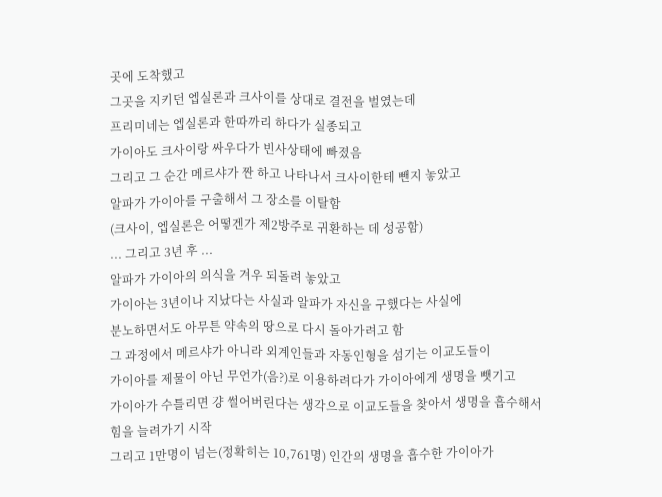곳에 도착했고
그곳을 지키던 엡실론과 크사이를 상대로 결전을 벌였는데
프리미네는 엡실론과 한따까리 하다가 실종되고
가이아도 크사이랑 싸우다가 빈사상태에 빠졌음
그리고 그 순간 메르샤가 짠 하고 나타나서 크사이한테 뺀지 놓았고
알파가 가이아를 구출해서 그 장소를 이탈함
(크사이, 엡실론은 어떻겐가 제2방주로 귀환하는 데 성공함)
... 그리고 3년 후 ...
알파가 가이아의 의식을 겨우 되돌려 놓았고
가이아는 3년이나 지났다는 사실과 알파가 자신을 구했다는 사실에
분노하면서도 아무튼 약속의 땅으로 다시 돌아가려고 함
그 과정에서 메르샤가 아니라 외계인들과 자동인형을 섬기는 이교도들이
가이아를 제물이 아닌 무언가(음?)로 이용하려다가 가이아에게 생명을 뺏기고
가이아가 수틀리면 걍 썰어버린다는 생각으로 이교도들을 찾아서 생명을 흡수해서
힘을 늘려가기 시작
그리고 1만명이 넘는(정확히는 10,761명) 인간의 생명을 흡수한 가이아가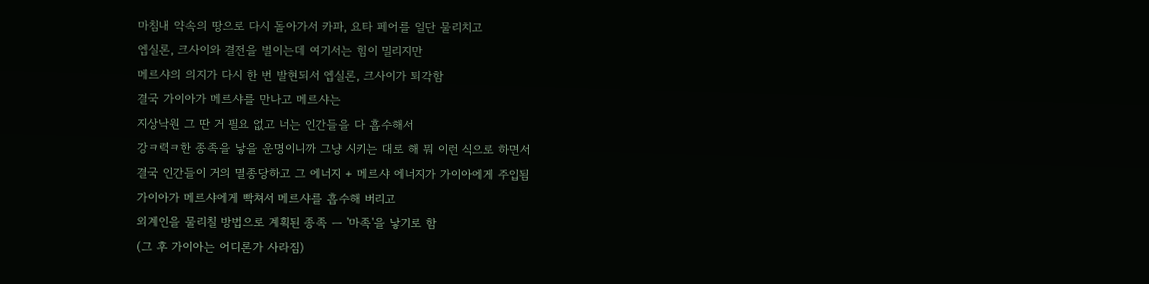마침내 약속의 땅으로 다시 돌아가서 카파, 요타 페어를 일단 물리치고
엡실론, 크사이와 결전을 벌이는데 여기서는 힘이 밀리지만
메르샤의 의지가 다시 한 번 발현되서 엡실론, 크사이가 퇴각함
결국 가이아가 메르샤를 만나고 메르샤는
지상낙원 그 딴 거 필요 없고 너는 인간들을 다 흡수해서
강ㅋ력ㅋ한 종족을 낳을 운명이니까 그냥 시키는 대로 해 뭐 이런 식으로 하면서
결국 인간들이 거의 멸종당하고 그 에너지 + 메르샤 에너지가 가이아에게 주입됨
가이아가 메르샤에게 빡쳐서 메르샤를 흡수해 버리고
외계인을 물리칠 방법으로 계획된 종족 ㅡ '마족'을 낳기로 함
(그 후 가이아는 어디론가 사라짐)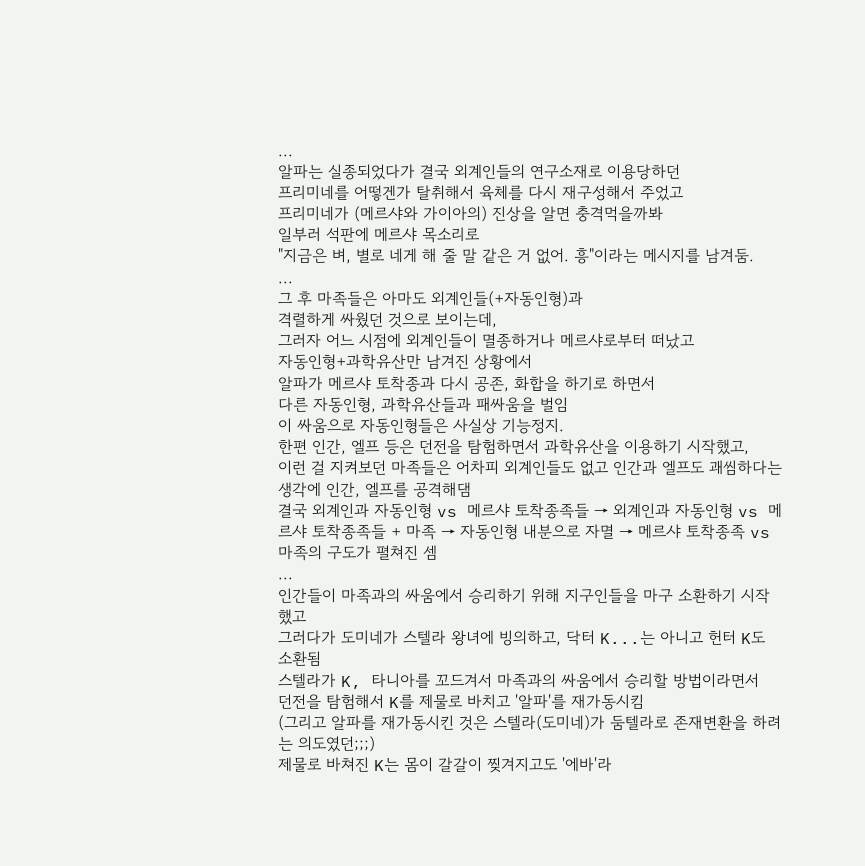...
알파는 실종되었다가 결국 외계인들의 연구소재로 이용당하던
프리미네를 어떻겐가 탈취해서 육체를 다시 재구성해서 주었고
프리미네가 (메르샤와 가이아의) 진상을 알면 충격먹을까봐
일부러 석판에 메르샤 목소리로
"지금은 벼, 별로 네게 해 줄 말 같은 거 없어. 흥"이라는 메시지를 남겨둠.
...
그 후 마족들은 아마도 외계인들(+자동인형)과
격렬하게 싸웠던 것으로 보이는데,
그러자 어느 시점에 외계인들이 멸종하거나 메르샤로부터 떠났고
자동인형+과학유산만 남겨진 상황에서
알파가 메르샤 토착종과 다시 공존, 화합을 하기로 하면서
다른 자동인형, 과학유산들과 패싸움을 벌임
이 싸움으로 자동인형들은 사실상 기능정지.
한편 인간, 엘프 등은 던전을 탐험하면서 과학유산을 이용하기 시작했고,
이런 걸 지켜보던 마족들은 어차피 외계인들도 없고 인간과 엘프도 괘씸하다는 생각에 인간, 엘프를 공격해댐
결국 외계인과 자동인형 vs 메르샤 토착종족들 → 외계인과 자동인형 vs 메르샤 토착종족들 + 마족 → 자동인형 내분으로 자멸 → 메르샤 토착종족 vs 마족의 구도가 펼쳐진 셈
...
인간들이 마족과의 싸움에서 승리하기 위해 지구인들을 마구 소환하기 시작했고
그러다가 도미네가 스텔라 왕녀에 빙의하고, 닥터 K...는 아니고 헌터 K도 소환됨
스텔라가 K, 타니아를 꼬드겨서 마족과의 싸움에서 승리할 방법이라면서
던전을 탐험해서 K를 제물로 바치고 '알파'를 재가동시킴
(그리고 알파를 재가동시킨 것은 스텔라(도미네)가 둠텔라로 존재변환을 하려는 의도였던;;;)
제물로 바쳐진 K는 몸이 갈갈이 찢겨지고도 '에바'라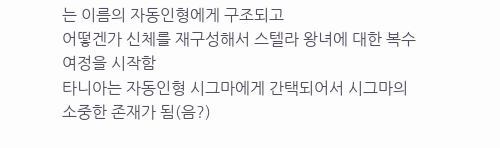는 이름의 자동인형에게 구조되고
어떻겐가 신체를 재구성해서 스텔라 왕녀에 대한 복수여정을 시작함
타니아는 자동인형 시그마에게 간택되어서 시그마의 소중한 존재가 됨(음?)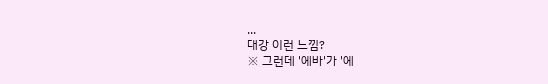...
대강 이런 느낌?
※ 그런데 '에바'가 '에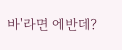바'라면 에반데?